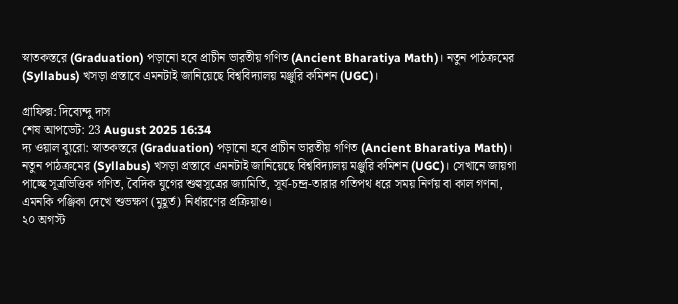স্নাতকস্তরে (Graduation) পড়ানো হবে প্রাচীন ভারতীয় গণিত (Ancient Bharatiya Math)। নতুন পাঠক্রমের (Syllabus) খসড়া প্রস্তাবে এমনটাই জানিয়েছে বিশ্ববিদ্যালয় মঞ্জুরি কমিশন (UGC)।

গ্রাফিক্স: দিব্যেন্দু দাস
শেষ আপডেট: 23 August 2025 16:34
দ্য ওয়াল ব্যুরো: স্নাতকস্তরে (Graduation) পড়ানো হবে প্রাচীন ভারতীয় গণিত (Ancient Bharatiya Math)। নতুন পাঠক্রমের (Syllabus) খসড়া প্রস্তাবে এমনটাই জানিয়েছে বিশ্ববিদ্যালয় মঞ্জুরি কমিশন (UGC)। সেখানে জায়গা পাচ্ছে সূত্রভিত্তিক গণিত, বৈদিক যুগের শুল্বসূত্রের জ্যামিতি, সূর্য-চন্দ্র-তারার গতিপথ ধরে সময় নির্ণয় বা কাল গণনা, এমনকি পঞ্জিকা দেখে শুভক্ষণ (মুহূর্ত) নির্ধারণের প্রক্রিয়াও।
২০ অগস্ট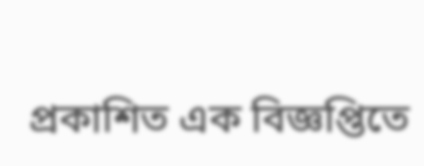প্রকাশিত এক বিজ্ঞপ্তিতে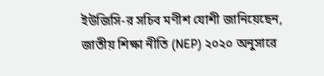ইউজিসি-র সচিব মণীশ যোশী জানিয়েছেন, জাতীয় শিক্ষা নীতি (NEP) ২০২০ অনুসারে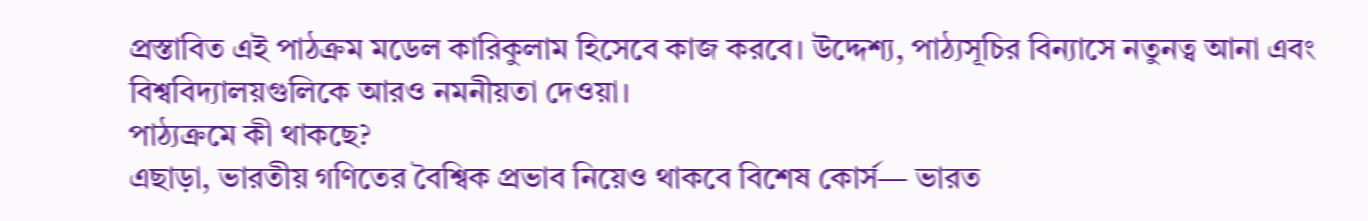প্রস্তাবিত এই পাঠক্রম মডেল কারিকুলাম হিসেবে কাজ করবে। উদ্দেশ্য, পাঠ্যসূচির বিন্যাসে নতুনত্ব আনা এবং বিশ্ববিদ্যালয়গুলিকে আরও নমনীয়তা দেওয়া।
পাঠ্যক্রমে কী থাকছে?
এছাড়া, ভারতীয় গণিতের বৈশ্বিক প্রভাব নিয়েও থাকবে বিশেষ কোর্স— ভারত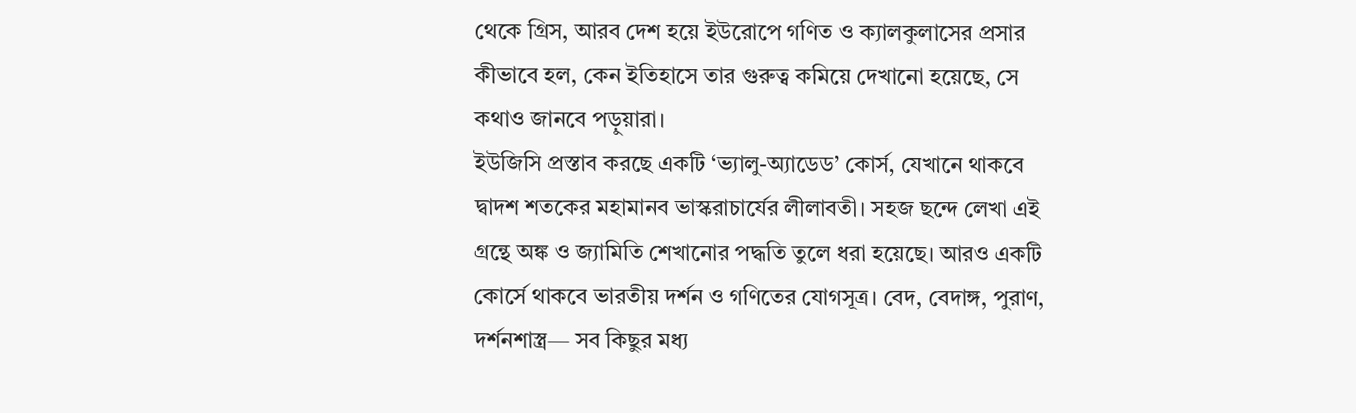থেকে গ্রিস, আরব দেশ হয়ে ইউরোপে গণিত ও ক্যালকুলাসের প্রসার কীভাবে হল, কেন ইতিহাসে তার গুরুত্ব কমিয়ে দেখানো হয়েছে, সে কথাও জানবে পড়ুয়ারা।
ইউজিসি প্রস্তাব করছে একটি ‘ভ্যালু-অ্যাডেড’ কোর্স, যেখানে থাকবে দ্বাদশ শতকের মহামানব ভাস্করাচার্যের লীলাবতী। সহজ ছন্দে লেখা এই গ্রন্থে অঙ্ক ও জ্যামিতি শেখানোর পদ্ধতি তুলে ধরা হয়েছে। আরও একটি কোর্সে থাকবে ভারতীয় দর্শন ও গণিতের যোগসূত্র। বেদ, বেদাঙ্গ, পুরাণ, দর্শনশাস্ত্র— সব কিছুর মধ্য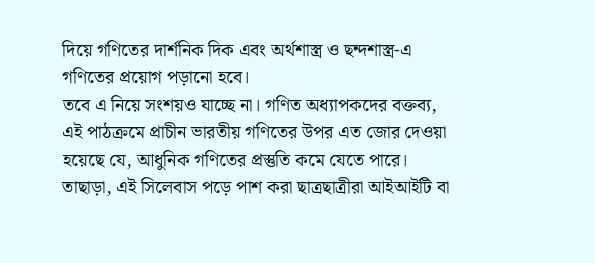দিয়ে গণিতের দার্শনিক দিক এবং অর্থশাস্ত্র ও ছন্দশাস্ত্র-এ গণিতের প্রয়োগ পড়ানো হবে।
তবে এ নিয়ে সংশয়ও যাচ্ছে না। গণিত অধ্যাপকদের বক্তব্য, এই পাঠক্রমে প্রাচীন ভারতীয় গণিতের উপর এত জোর দেওয়া হয়েছে যে, আধুনিক গণিতের প্রস্তুতি কমে যেতে পারে। তাছাড়া, এই সিলেবাস পড়ে পাশ করা ছাত্রছাত্রীরা আইআইটি বা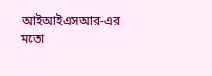আইআইএসআর-এর মতো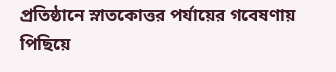প্রতিষ্ঠানে স্নাতকোত্তর পর্যায়ের গবেষণায় পিছিয়ে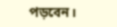পড়বেন।